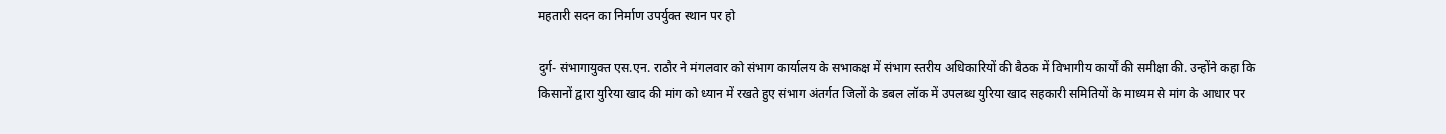महतारी सदन का निर्माण उपर्युक्त स्थान पर हो

दुर्ग- संभागायुक्त एस.एन. राठौर ने मंगलवार को संभाग कार्यालय के सभाकक्ष में संभाग स्तरीय अधिकारियों की बैठक में विभागीय कार्यों की समीक्षा की. उन्होंने कहा कि किसानों द्वारा युरिया खाद की मांग को ध्यान में रखते हुए संभाग अंतर्गत जिलों के डबल लॉक में उपलब्ध युरिया खाद सहकारी समितियों के माध्यम से मांग के आधार पर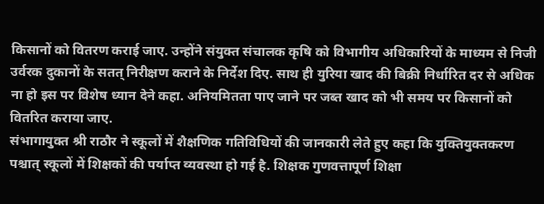किसानों को वितरण कराई जाए. उन्होंने संयुक्त संचालक कृषि को विभागीय अधिकारियों के माध्यम से निजी उर्वरक दुकानों के सतत् निरीक्षण कराने के निर्देश दिए. साथ ही युरिया खाद की बिक्री निर्धारित दर से अधिक ना हो इस पर विशेष ध्यान देने कहा. अनियमितता पाए जाने पर जब्त खाद को भी समय पर किसानों को वितरित कराया जाए.
संभागायुक्त श्री राठौर ने स्कूलों में शैक्षणिक गतिविधियों की जानकारी लेते हुए कहा कि युक्तियुक्तकरण पश्चात् स्कूलों में शिक्षकों की पर्याप्त व्यवस्था हो गई है. शिक्षक गुणवत्तापूर्ण शिक्षा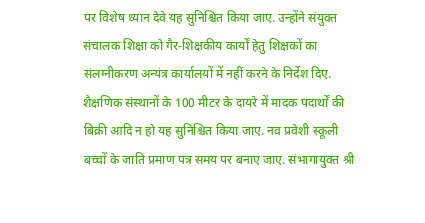पर विशेष ध्यान देवे यह सुनिश्चित किया जाए. उन्होंने संयुक्त संचालक शिक्षा को गैर-शिक्षकीय कार्यों हेतु शिक्षकों का संलग्नीकरण अन्यंत्र कार्यालयों में नहीं करने के निर्देश दिए. शैक्षणिक संस्थानों के 100 मीटर के दायरे में मादक पदार्थों की बिक्री आदि न हो यह सुनिश्चित किया जाए. नव प्रवेशी स्कूली बच्चों के जाति प्रमाण पत्र समय पर बनाए जाए. संभागायुक्त श्री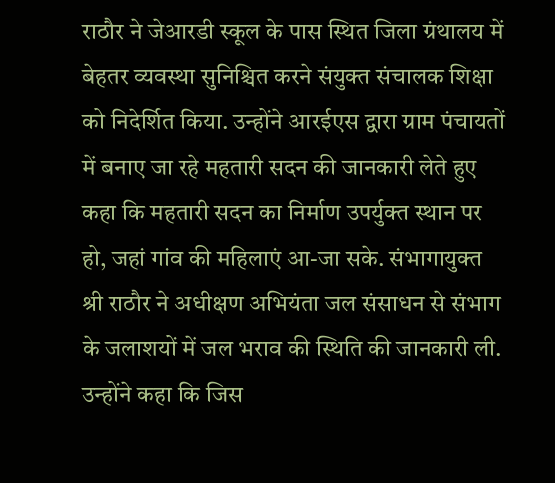राठौर ने जेआरडी स्कूल के पास स्थित जिला ग्रंथालय में बेहतर व्यवस्था सुनिश्चित करने संयुक्त संचालक शिक्षा को निदेर्शित किया. उन्होंने आरईएस द्वारा ग्राम पंचायतों में बनाए जा रहे महतारी सदन की जानकारी लेते हुए कहा कि महतारी सदन का निर्माण उपर्युक्त स्थान पर हो, जहां गांव की महिलाएं आ-जा सके. संभागायुक्त श्री राठौर ने अधीक्षण अभियंता जल संसाधन से संभाग के जलाशयों में जल भराव की स्थिति की जानकारी ली. उन्होंने कहा कि जिस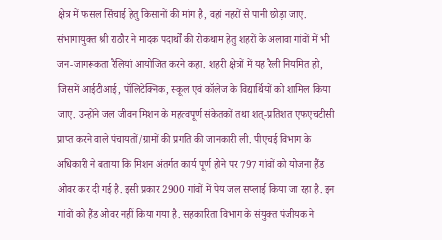क्षेत्र में फसल सिंचाई हेतु किसानों की मांग है, वहां नहरों से पानी छोड़ा जाए.
संभागायुक्त श्री राठौर ने मादक पदार्थों की रोकथाम हेतु शहरों के अलावा गांवों में भी जन-जागरूकता रैलियां आयोजित करने कहा. शहरी क्षेत्रों में यह रैली नियमित हो, जिसमें आईटीआई, पॉलिटेक्निक, स्कूल एवं कॉलेज के विद्यार्थियों को शामिल किया जाए. उन्होंने जल जीवन मिशन के महत्वपूर्ण संकेतकों तथा शत्-प्रतिशत एफएचटीसी प्राप्त करने वाले पंचायतों/ग्रामों की प्रगति की जानकारी ली. पीएचई विभाग के अधिकारी ने बताया कि मिशन अंतर्गत कार्य पूर्ण होने पर 797 गांवों को योजना हैंड ओवर कर दी गई है. इसी प्रकार 2900 गांवों में पेय जल सप्लाई किया जा रहा है. इन गांवों को हैंड ओवर नहीं किया गया है. सहकारिता विभाग के संयुक्त पंजीयक ने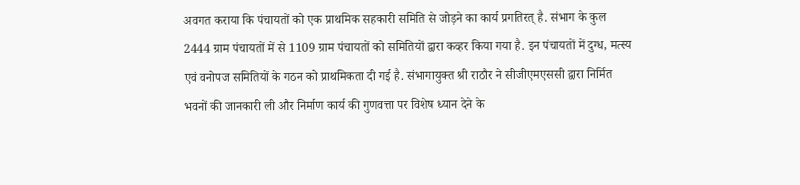अवगत कराया कि पंचायतों को एक प्राथमिक सहकारी समिति से जोड़ने का कार्य प्रगतिरत् है. संभाग के कुल 2444 ग्राम पंचायतों में से 1109 ग्राम पंचायतों को समितियों द्वारा कव्हर किया गया है. इन पंचायतों में दुग्ध, मत्स्य एवं वनोपज समितियों के गठन को प्राथमिकता दी गई है. संभागायुक्त श्री राठौर ने सीजीएमएससी द्वारा निर्मित भवनों की जानकारी ली और निर्माण कार्य की गुणवत्ता पर विशेष ध्यान देने के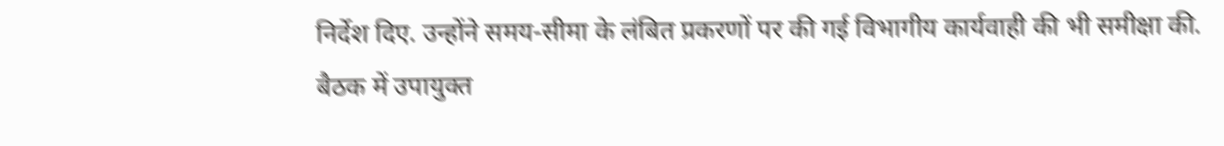निर्देश दिए. उन्होंने समय-सीमा के लंबित प्रकरणों पर की गई विभागीय कार्यवाही की भी समीक्षा की.
बैठक में उपायुक्त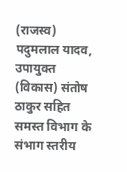(राजस्व) पदुमलाल यादव, उपायुक्त (विकास) संतोष ठाकुर सहित समस्त विभाग के संभाग स्तरीय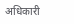अधिकारी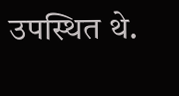उपस्थित थे.